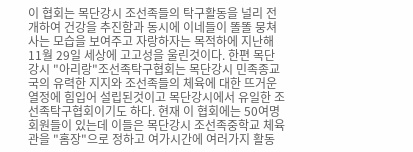이 협회는 목단강시 조선족들의 탁구활동을 널리 전개하여 건강을 추진함과 동시에 이네들이 똘똘 뭉쳐사는 모습을 보여주고 자랑하자는 목적하에 지난해 11월 29일 세상에 고고성을 울린것이다. 한편 목단강시 "아리랑"조선족탁구협회는 목단강시 민족종교국의 유력한 지지와 조선족들의 체육에 대한 뜨거운 열정에 힘입어 설립된것이고 목단강시에서 유일한 조선족탁구협회이기도 하다. 현재 이 협회에는 50여명 회원들이 있는데 이들은 목단강시 조선족중학교 체육관을 "홈장"으로 정하고 여가시간에 여러가지 활동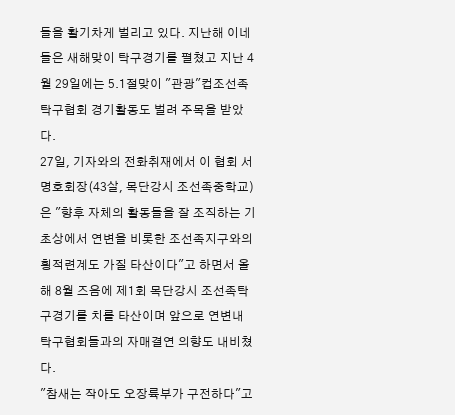들을 활기차게 벌리고 있다. 지난해 이네들은 새해맞이 탁구경기를 펼쳤고 지난 4월 29일에는 5.1절맞이 "관광"컵조선족탁구협회 경기활동도 벌려 주목을 받았다.
27일, 기자와의 전화취재에서 이 협회 서명호회장(43살, 목단강시 조선족중학교)은 "향후 자체의 활동들을 잘 조직하는 기초상에서 연변을 비롯한 조선족지구와의 횡적련계도 가질 타산이다"고 하면서 올해 8월 즈음에 제1회 목단강시 조선족탁구경기를 치를 타산이며 앞으로 연변내 탁구협회들과의 자매결연 의향도 내비쳤다.
"참새는 작아도 오장륙부가 구전하다"고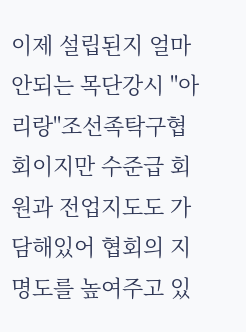이제 설립된지 얼마 안되는 목단강시 "아리랑"조선족탁구협회이지만 수준급 회원과 전업지도도 가담해있어 협회의 지명도를 높여주고 있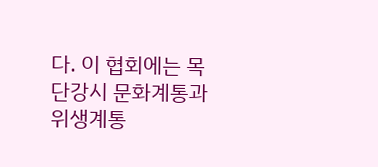다. 이 협회에는 목단강시 문화계통과 위생계통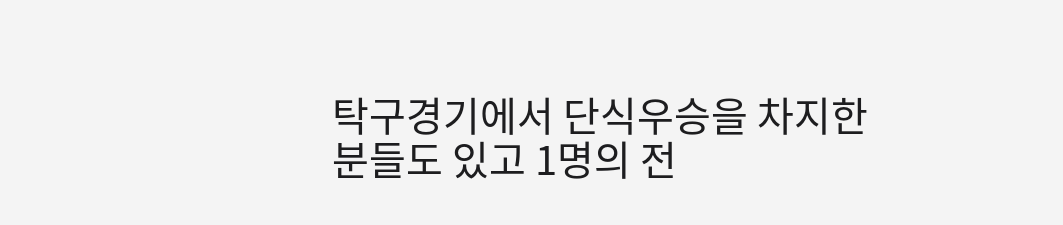탁구경기에서 단식우승을 차지한 분들도 있고 1명의 전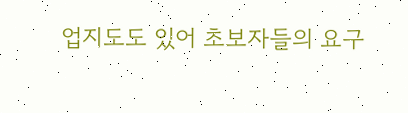업지도도 있어 초보자들의 요구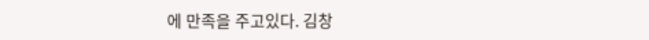에 만족을 주고있다. 김창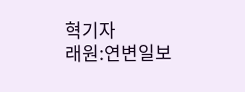혁기자
래원:연변일보